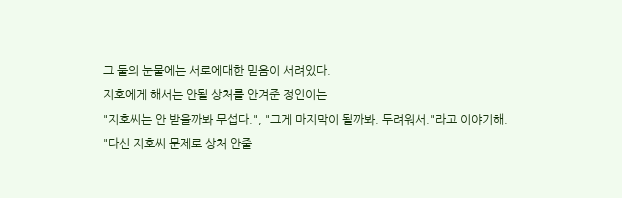그 둘의 눈물에는 서로에대한 믿음이 서려있다.
지호에게 해서는 안될 상처를 안겨준 정인이는
"지호씨는 안 받을까봐 무섭다.", "그게 마지막이 될까봐. 두려워서."라고 이야기해.
"다신 지호씨 문제로 상처 안줄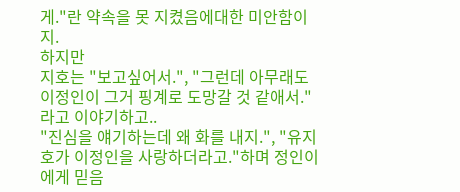게."란 약속을 못 지켰음에대한 미안함이지.
하지만
지호는 "보고싶어서.", "그런데 아무래도 이정인이 그거 핑계로 도망갈 것 같애서."라고 이야기하고..
"진심을 얘기하는데 왜 화를 내지.", "유지호가 이정인을 사랑하더라고."하며 정인이에게 믿음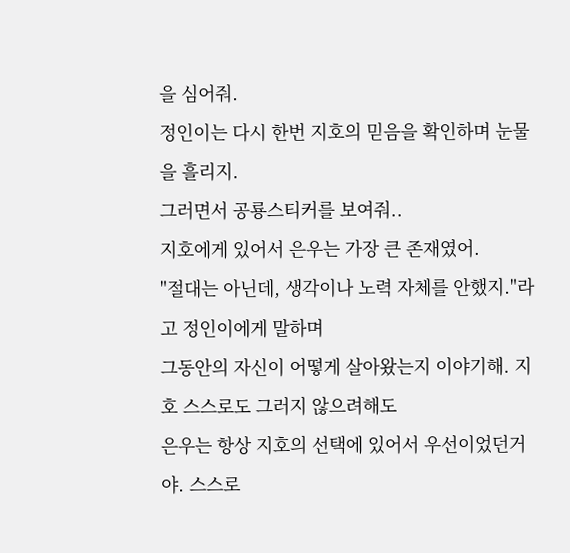을 심어줘.
정인이는 다시 한번 지호의 믿음을 확인하며 눈물을 흘리지.
그러면서 공룡스티커를 보여줘..
지호에게 있어서 은우는 가장 큰 존재였어.
"절대는 아닌데, 생각이나 노력 자체를 안했지."라고 정인이에게 말하며
그동안의 자신이 어떻게 살아왔는지 이야기해. 지호 스스로도 그러지 않으려해도
은우는 항상 지호의 선택에 있어서 우선이었던거야. 스스로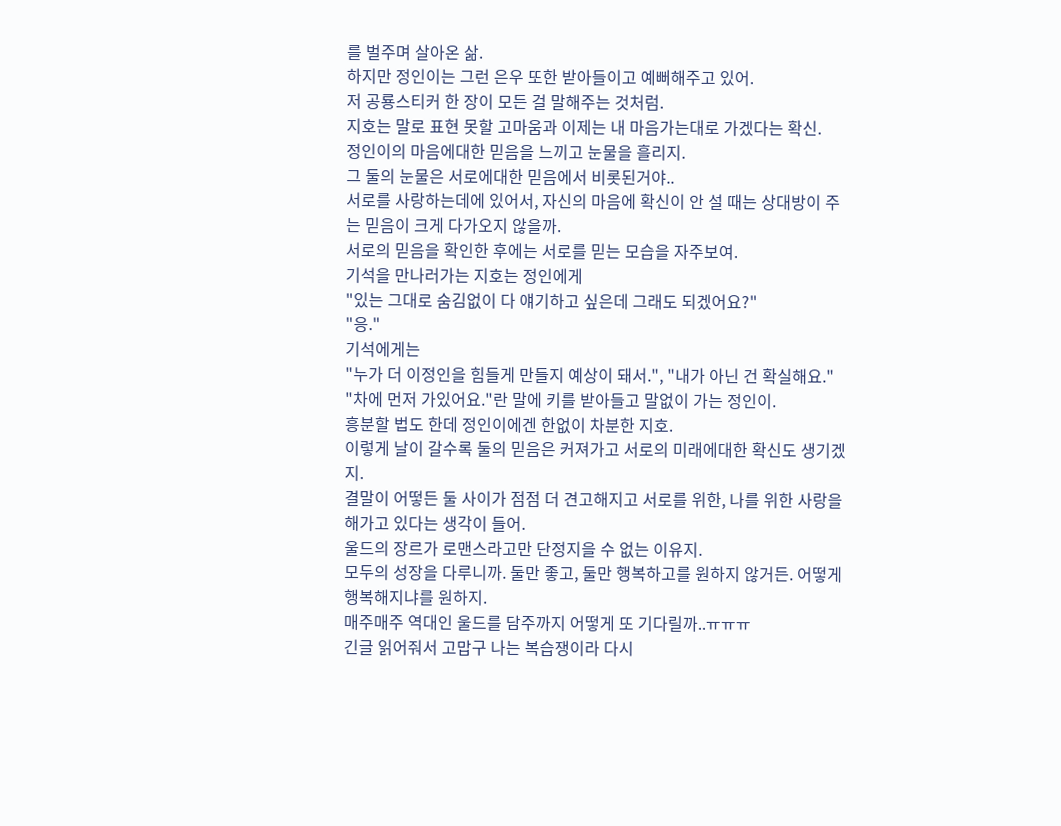를 벌주며 살아온 삶.
하지만 정인이는 그런 은우 또한 받아들이고 예뻐해주고 있어.
저 공룡스티커 한 장이 모든 걸 말해주는 것처럼.
지호는 말로 표현 못할 고마움과 이제는 내 마음가는대로 가겠다는 확신.
정인이의 마음에대한 믿음을 느끼고 눈물을 흘리지.
그 둘의 눈물은 서로에대한 믿음에서 비롯된거야..
서로를 사랑하는데에 있어서, 자신의 마음에 확신이 안 설 때는 상대방이 주는 믿음이 크게 다가오지 않을까.
서로의 믿음을 확인한 후에는 서로를 믿는 모습을 자주보여.
기석을 만나러가는 지호는 정인에게
"있는 그대로 숨김없이 다 얘기하고 싶은데 그래도 되겠어요?"
"응."
기석에게는
"누가 더 이정인을 힘들게 만들지 예상이 돼서.", "내가 아닌 건 확실해요."
"차에 먼저 가있어요."란 말에 키를 받아들고 말없이 가는 정인이.
흥분할 법도 한데 정인이에겐 한없이 차분한 지호.
이렇게 날이 갈수록 둘의 믿음은 커져가고 서로의 미래에대한 확신도 생기겠지.
결말이 어떻든 둘 사이가 점점 더 견고해지고 서로를 위한, 나를 위한 사랑을 해가고 있다는 생각이 들어.
울드의 장르가 로맨스라고만 단정지을 수 없는 이유지.
모두의 성장을 다루니까. 둘만 좋고, 둘만 행복하고를 원하지 않거든. 어떻게 행복해지냐를 원하지.
매주매주 역대인 울드를 담주까지 어떻게 또 기다릴까..ㅠㅠㅠ
긴글 읽어줘서 고맙구 나는 복습쟁이라 다시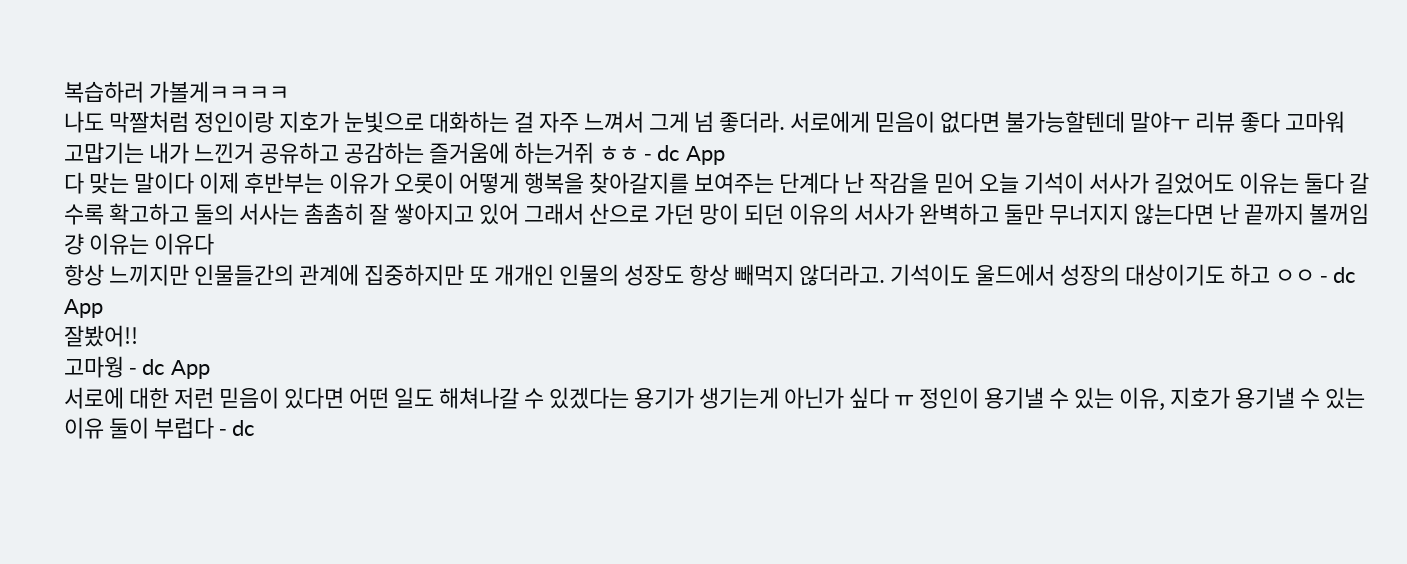복습하러 가볼게ㅋㅋㅋㅋ
나도 막짤처럼 정인이랑 지호가 눈빛으로 대화하는 걸 자주 느껴서 그게 넘 좋더라. 서로에게 믿음이 없다면 불가능할텐데 말야ㅜ 리뷰 좋다 고마워
고맙기는 내가 느낀거 공유하고 공감하는 즐거움에 하는거쥐 ㅎㅎ - dc App
다 맞는 말이다 이제 후반부는 이유가 오롯이 어떻게 행복을 찾아갈지를 보여주는 단계다 난 작감을 믿어 오늘 기석이 서사가 길었어도 이유는 둘다 갈수록 확고하고 둘의 서사는 촘촘히 잘 쌓아지고 있어 그래서 산으로 가던 망이 되던 이유의 서사가 완벽하고 둘만 무너지지 않는다면 난 끝까지 볼꺼임 걍 이유는 이유다
항상 느끼지만 인물들간의 관계에 집중하지만 또 개개인 인물의 성장도 항상 빼먹지 않더라고. 기석이도 울드에서 성장의 대상이기도 하고 ㅇㅇ - dc App
잘봤어!!
고마웡 - dc App
서로에 대한 저런 믿음이 있다면 어떤 일도 해쳐나갈 수 있겠다는 용기가 생기는게 아닌가 싶다 ㅠ 정인이 용기낼 수 있는 이유, 지호가 용기낼 수 있는 이유 둘이 부럽다 - dc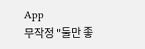App
무작정 "둘만 좋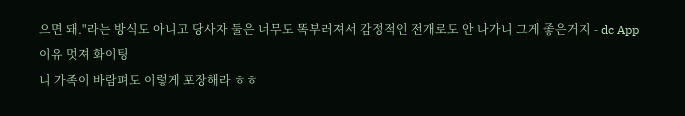으면 돼."라는 방식도 아니고 당사자 둘은 너무도 똑부러져서 감정적인 전개로도 안 나가니 그게 좋은거지 - dc App
이유 멋져 화이팅
니 가족이 바람펴도 이렇게 포장해라 ㅎㅎ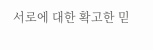서로에 대한 확고한 믿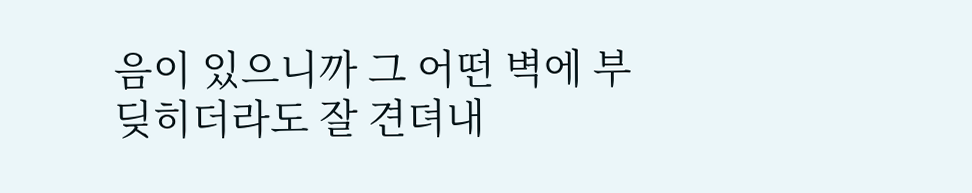음이 있으니까 그 어떤 벽에 부딪히더라도 잘 견뎌내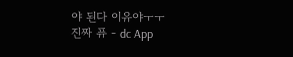야 된다 이유야ㅜㅜ
진짜 퓨 - dc App